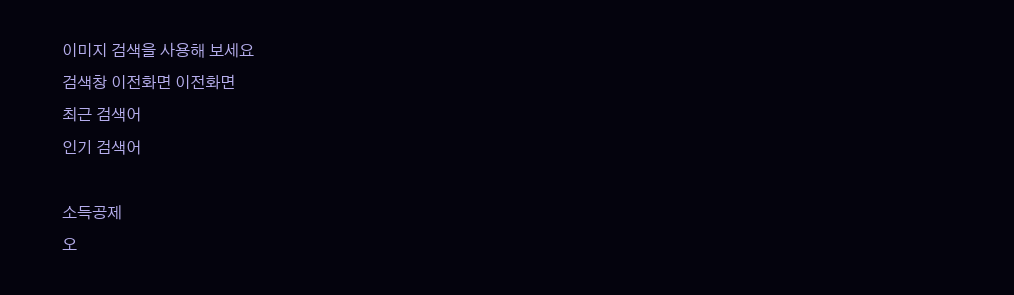이미지 검색을 사용해 보세요
검색창 이전화면 이전화면
최근 검색어
인기 검색어

소득공제
오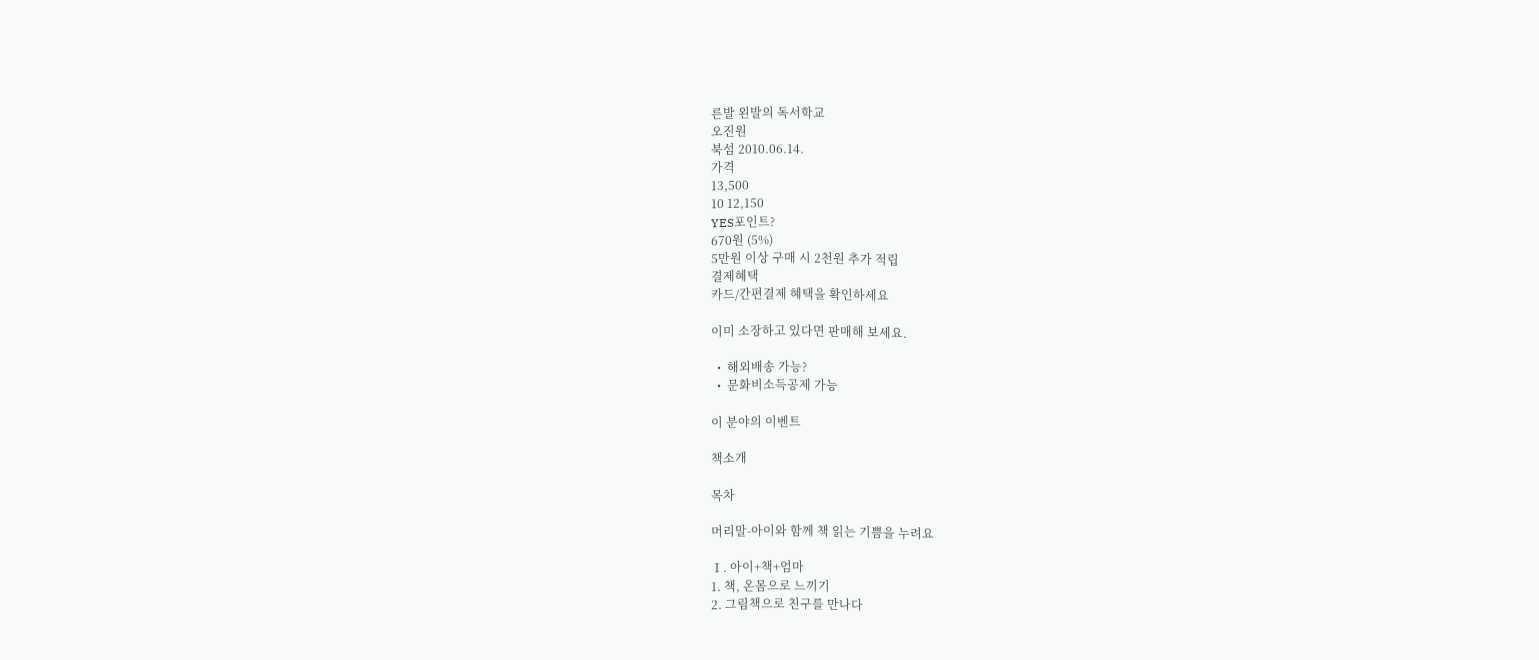른발 왼발의 독서학교
오진원
북섬 2010.06.14.
가격
13,500
10 12,150
YES포인트?
670원 (5%)
5만원 이상 구매 시 2천원 추가 적립
결제혜택
카드/간편결제 혜택을 확인하세요

이미 소장하고 있다면 판매해 보세요.

  •  해외배송 가능?
  •  문화비소득공제 가능

이 분야의 이벤트

책소개

목차

머리말-아이와 함께 책 읽는 기쁨을 누려요

Ⅰ. 아이+책+엄마
1. 책, 온몸으로 느끼기
2. 그림책으로 친구를 만나다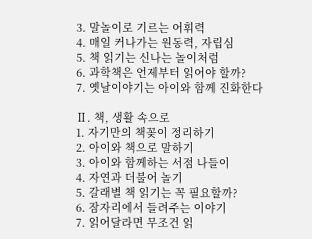3. 말놀이로 기르는 어휘력
4. 매일 커나가는 원동력, 자립심
5. 책 읽기는 신나는 놀이처럼
6. 과학책은 언제부터 읽어야 할까?
7. 옛날이야기는 아이와 함께 진화한다

Ⅱ. 책, 생활 속으로
1. 자기만의 책꽂이 정리하기
2. 아이와 책으로 말하기
3. 아이와 함께하는 서점 나들이
4. 자연과 더불어 놀기
5. 갈래별 책 읽기는 꼭 필요할까?
6. 잠자리에서 들려주는 이야기
7. 읽어달라면 무조건 읽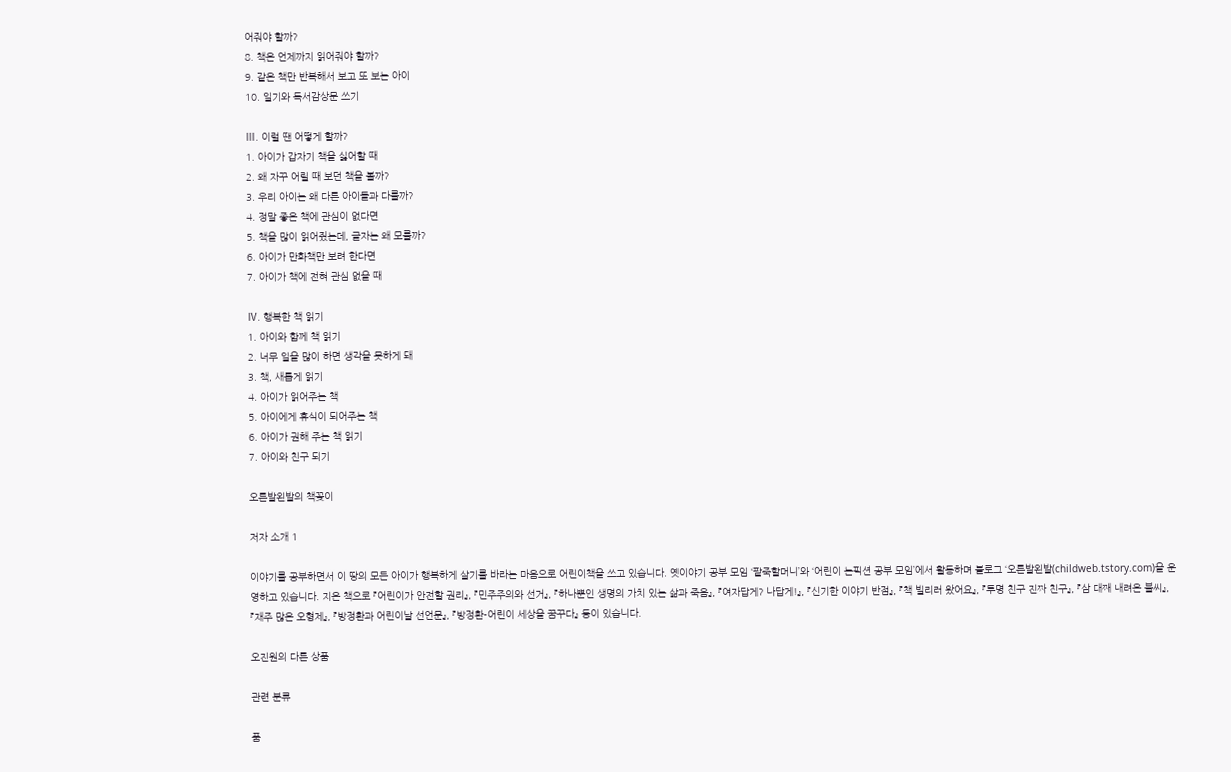어줘야 할까?
8. 책은 언제까지 읽어줘야 할까?
9. 같은 책만 반복해서 보고 또 보는 아이
10. 일기와 독서감상문 쓰기

Ⅲ. 이럴 땐 어떻게 할까?
1. 아이가 갑자기 책을 싫어할 때
2. 왜 자꾸 어릴 때 보던 책을 볼까?
3. 우리 아이는 왜 다른 아이들과 다를까?
4. 정말 좋은 책에 관심이 없다면
5. 책을 많이 읽어줬는데, 글자는 왜 모를까?
6. 아이가 만화책만 보려 한다면
7. 아이가 책에 전혀 관심 없을 때

Ⅳ. 행복한 책 읽기
1. 아이와 함께 책 읽기
2. 너무 일을 많이 하면 생각을 못하게 돼
3. 책, 새롭게 읽기
4. 아이가 읽어주는 책
5. 아이에게 휴식이 되어주는 책
6. 아이가 권해 주는 책 읽기
7. 아이와 친구 되기

오른발왼발의 책꽂이

저자 소개 1

이야기를 공부하면서 이 땅의 모든 아이가 행복하게 살기를 바라는 마음으로 어린이책을 쓰고 있습니다. 옛이야기 공부 모임 ‘팥죽할머니’와 ‘어린이 논픽션 공부 모임’에서 활동하며 블로그 ‘오른발왼발(childweb.tstory.com)을 운영하고 있습니다. 지은 책으로 『어린이가 안전할 권리』, 『민주주의와 선거』, 『하나뿐인 생명의 가치 있는 삶과 죽음』, 『여자답게? 나답게!』, 『신기한 이야기 반점』, 『책 빌리러 왔어요』, 『투명 친구 진짜 친구』, 『삼 대째 내려온 불씨』, 『재주 많은 오형제』, 『방정환과 어린이날 선언문』, 『방정환-어린이 세상을 꿈꾸다』 등이 있습니다.

오진원의 다른 상품

관련 분류

품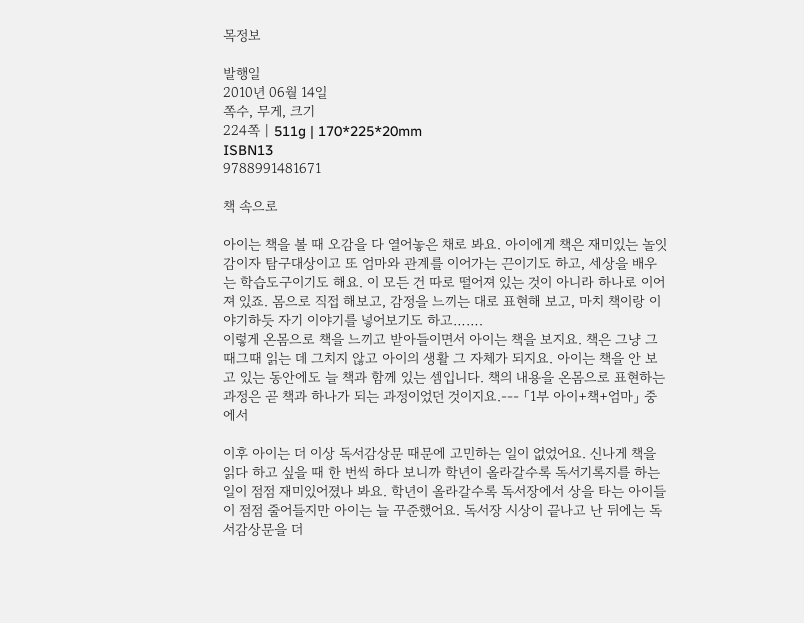목정보

발행일
2010년 06월 14일
쪽수, 무게, 크기
224쪽 | 511g | 170*225*20mm
ISBN13
9788991481671

책 속으로

아이는 책을 볼 때 오감을 다 열어놓은 채로 봐요. 아이에게 책은 재미있는 놀잇감이자 탐구대상이고 또 엄마와 관계를 이어가는 끈이기도 하고, 세상을 배우는 학습도구이기도 해요. 이 모든 건 따로 떨어져 있는 것이 아니라 하나로 이어져 있죠. 몸으로 직접 해보고, 감정을 느끼는 대로 표현해 보고, 마치 책이랑 이야기하듯 자기 이야기를 넣어보기도 하고…….
이렇게 온몸으로 책을 느끼고 받아들이면서 아이는 책을 보지요. 책은 그냥 그때그때 읽는 데 그치지 않고 아이의 생활 그 자체가 되지요. 아이는 책을 안 보고 있는 동안에도 늘 책과 함께 있는 셈입니다. 책의 내용을 온몸으로 표현하는 과정은 곧 책과 하나가 되는 과정이었던 것이지요.--- 「1부 아이+책+엄마」 중에서

이후 아이는 더 이상 독서감상문 때문에 고민하는 일이 없었어요. 신나게 책을 읽다 하고 싶을 때 한 번씩 하다 보니까 학년이 올라갈수록 독서기록지를 하는 일이 점점 재미있어졌나 봐요. 학년이 올라갈수록 독서장에서 상을 타는 아이들이 점점 줄어들지만 아이는 늘 꾸준했어요. 독서장 시상이 끝나고 난 뒤에는 독서감상문을 더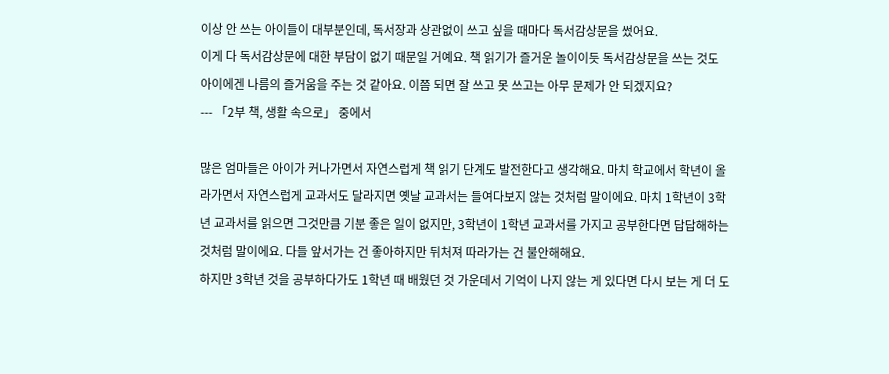이상 안 쓰는 아이들이 대부분인데, 독서장과 상관없이 쓰고 싶을 때마다 독서감상문을 썼어요.
이게 다 독서감상문에 대한 부담이 없기 때문일 거예요. 책 읽기가 즐거운 놀이이듯 독서감상문을 쓰는 것도 아이에겐 나름의 즐거움을 주는 것 같아요. 이쯤 되면 잘 쓰고 못 쓰고는 아무 문제가 안 되겠지요?
--- 「2부 책, 생활 속으로」 중에서

많은 엄마들은 아이가 커나가면서 자연스럽게 책 읽기 단계도 발전한다고 생각해요. 마치 학교에서 학년이 올라가면서 자연스럽게 교과서도 달라지면 옛날 교과서는 들여다보지 않는 것처럼 말이에요. 마치 1학년이 3학년 교과서를 읽으면 그것만큼 기분 좋은 일이 없지만, 3학년이 1학년 교과서를 가지고 공부한다면 답답해하는 것처럼 말이에요. 다들 앞서가는 건 좋아하지만 뒤처져 따라가는 건 불안해해요.
하지만 3학년 것을 공부하다가도 1학년 때 배웠던 것 가운데서 기억이 나지 않는 게 있다면 다시 보는 게 더 도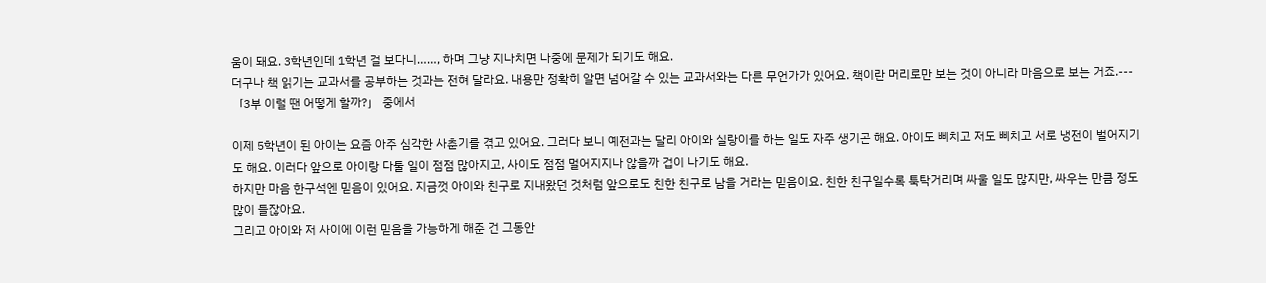움이 돼요. 3학년인데 1학년 걸 보다니……, 하며 그냥 지나치면 나중에 문제가 되기도 해요.
더구나 책 읽기는 교과서를 공부하는 것과는 전혀 달라요. 내용만 정확히 알면 넘어갈 수 있는 교과서와는 다른 무언가가 있어요. 책이란 머리로만 보는 것이 아니라 마음으로 보는 거죠.--- 「3부 이럴 땐 어떻게 할까?」 중에서

이제 5학년이 된 아이는 요즘 아주 심각한 사춘기를 겪고 있어요. 그러다 보니 예전과는 달리 아이와 실랑이를 하는 일도 자주 생기곤 해요. 아이도 삐치고 저도 삐치고 서로 냉전이 벌어지기도 해요. 이러다 앞으로 아이랑 다툴 일이 점점 많아지고, 사이도 점점 멀어지지나 않을까 겁이 나기도 해요.
하지만 마음 한구석엔 믿음이 있어요. 지금껏 아이와 친구로 지내왔던 것처럼 앞으로도 친한 친구로 남을 거라는 믿음이요. 친한 친구일수록 툭탁거리며 싸울 일도 많지만, 싸우는 만큼 정도 많이 들잖아요.
그리고 아이와 저 사이에 이런 믿음을 가능하게 해준 건 그동안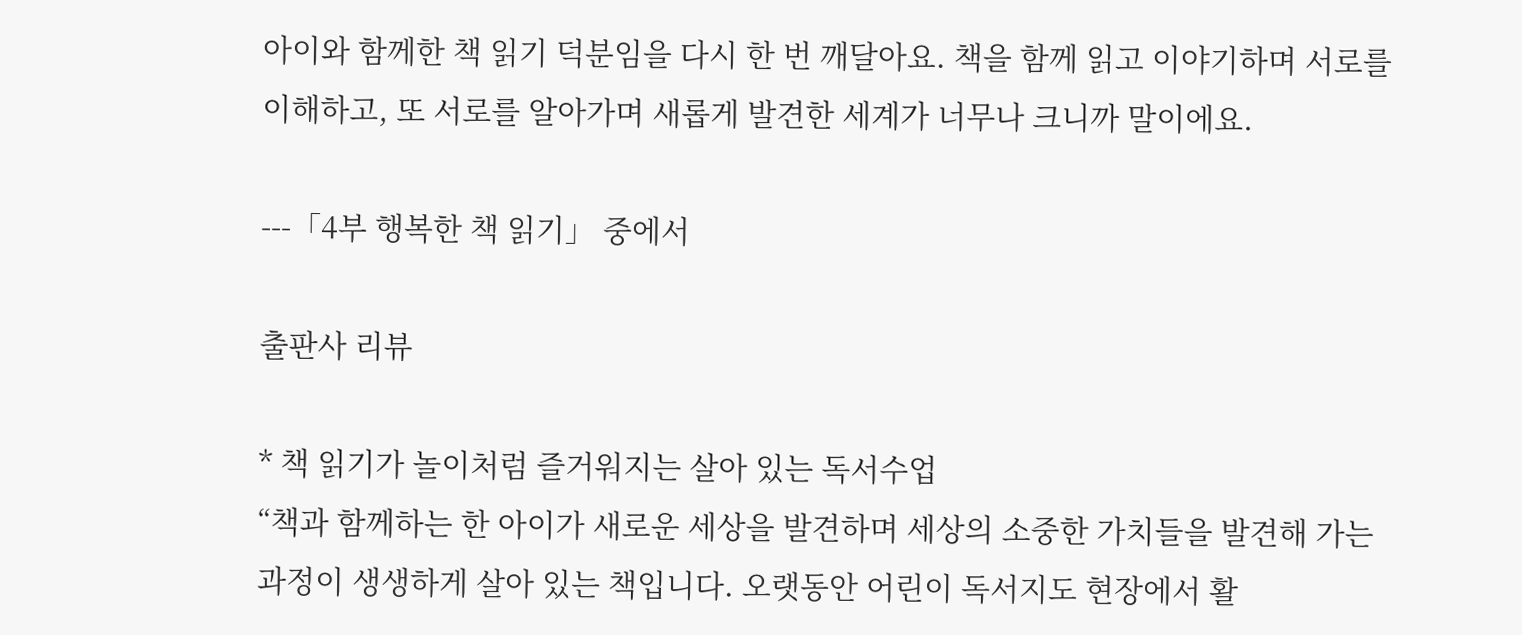아이와 함께한 책 읽기 덕분임을 다시 한 번 깨달아요. 책을 함께 읽고 이야기하며 서로를 이해하고, 또 서로를 알아가며 새롭게 발견한 세계가 너무나 크니까 말이에요.

---「4부 행복한 책 읽기」 중에서

출판사 리뷰

* 책 읽기가 놀이처럼 즐거워지는 살아 있는 독서수업
“책과 함께하는 한 아이가 새로운 세상을 발견하며 세상의 소중한 가치들을 발견해 가는 과정이 생생하게 살아 있는 책입니다. 오랫동안 어린이 독서지도 현장에서 활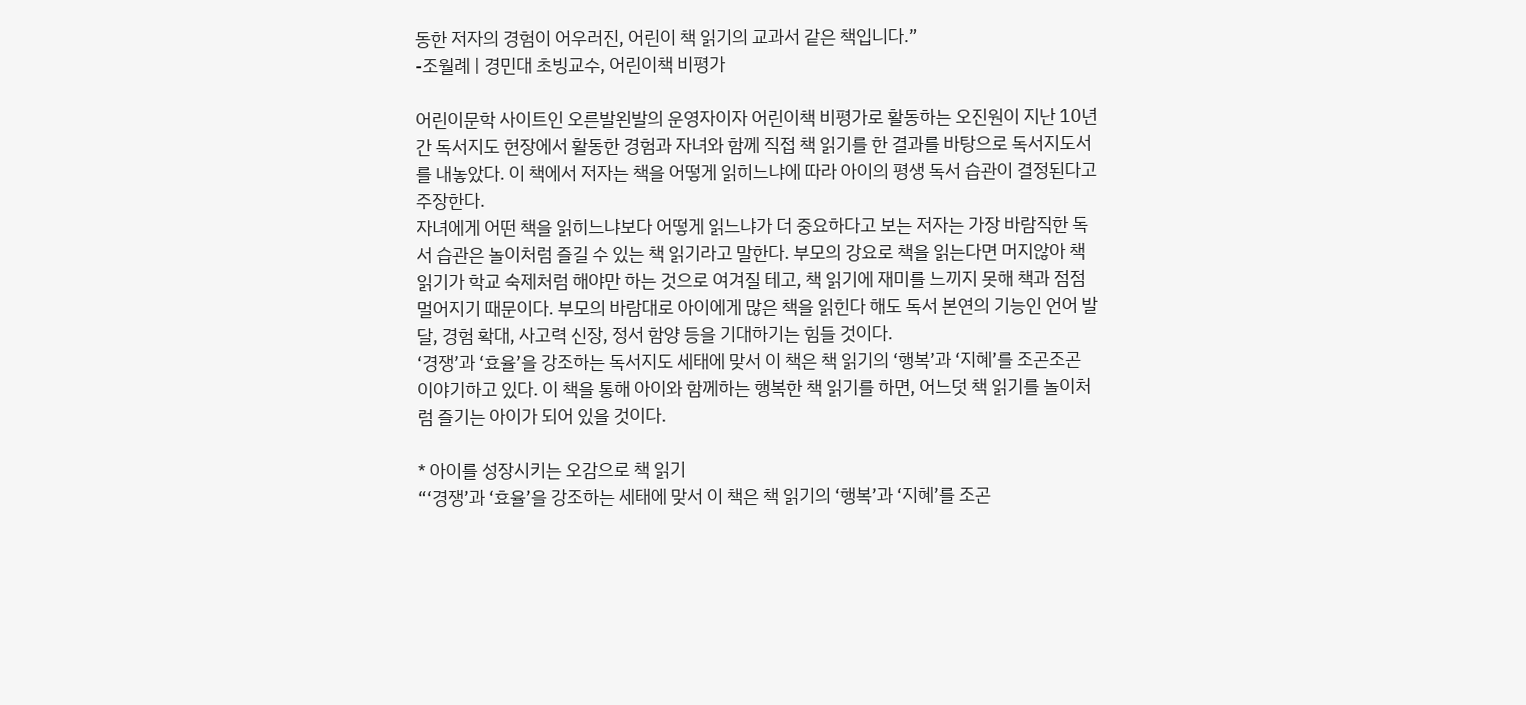동한 저자의 경험이 어우러진, 어린이 책 읽기의 교과서 같은 책입니다.”
-조월례 | 경민대 초빙교수, 어린이책 비평가

어린이문학 사이트인 오른발왼발의 운영자이자 어린이책 비평가로 활동하는 오진원이 지난 10년간 독서지도 현장에서 활동한 경험과 자녀와 함께 직접 책 읽기를 한 결과를 바탕으로 독서지도서를 내놓았다. 이 책에서 저자는 책을 어떻게 읽히느냐에 따라 아이의 평생 독서 습관이 결정된다고 주장한다.
자녀에게 어떤 책을 읽히느냐보다 어떻게 읽느냐가 더 중요하다고 보는 저자는 가장 바람직한 독서 습관은 놀이처럼 즐길 수 있는 책 읽기라고 말한다. 부모의 강요로 책을 읽는다면 머지않아 책 읽기가 학교 숙제처럼 해야만 하는 것으로 여겨질 테고, 책 읽기에 재미를 느끼지 못해 책과 점점 멀어지기 때문이다. 부모의 바람대로 아이에게 많은 책을 읽힌다 해도 독서 본연의 기능인 언어 발달, 경험 확대, 사고력 신장, 정서 함양 등을 기대하기는 힘들 것이다.
‘경쟁’과 ‘효율’을 강조하는 독서지도 세태에 맞서 이 책은 책 읽기의 ‘행복’과 ‘지혜’를 조곤조곤 이야기하고 있다. 이 책을 통해 아이와 함께하는 행복한 책 읽기를 하면, 어느덧 책 읽기를 놀이처럼 즐기는 아이가 되어 있을 것이다.

* 아이를 성장시키는 오감으로 책 읽기
“‘경쟁’과 ‘효율’을 강조하는 세태에 맞서 이 책은 책 읽기의 ‘행복’과 ‘지혜’를 조곤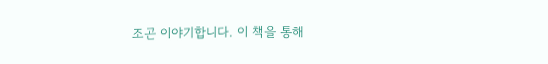조곤 이야기합니다. 이 책을 통해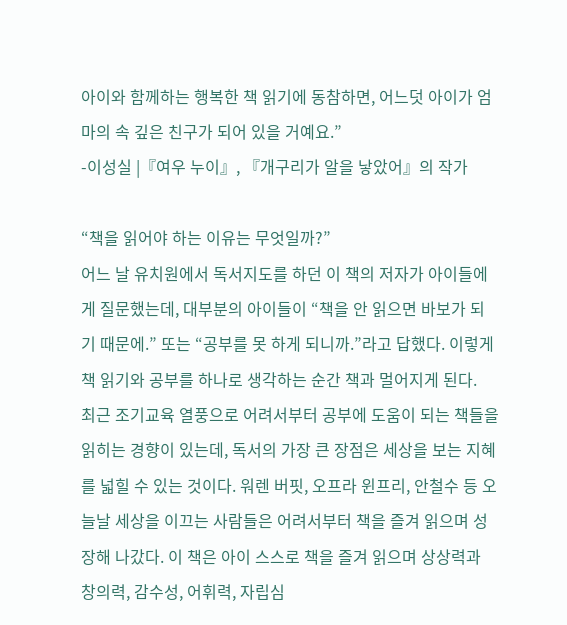아이와 함께하는 행복한 책 읽기에 동참하면, 어느덧 아이가 엄마의 속 깊은 친구가 되어 있을 거예요.”
-이성실 |『여우 누이』, 『개구리가 알을 낳았어』의 작가

“책을 읽어야 하는 이유는 무엇일까?”
어느 날 유치원에서 독서지도를 하던 이 책의 저자가 아이들에게 질문했는데, 대부분의 아이들이 “책을 안 읽으면 바보가 되기 때문에.” 또는 “공부를 못 하게 되니까.”라고 답했다. 이렇게 책 읽기와 공부를 하나로 생각하는 순간 책과 멀어지게 된다.
최근 조기교육 열풍으로 어려서부터 공부에 도움이 되는 책들을 읽히는 경향이 있는데, 독서의 가장 큰 장점은 세상을 보는 지혜를 넓힐 수 있는 것이다. 워렌 버핏, 오프라 윈프리, 안철수 등 오늘날 세상을 이끄는 사람들은 어려서부터 책을 즐겨 읽으며 성장해 나갔다. 이 책은 아이 스스로 책을 즐겨 읽으며 상상력과 창의력, 감수성, 어휘력, 자립심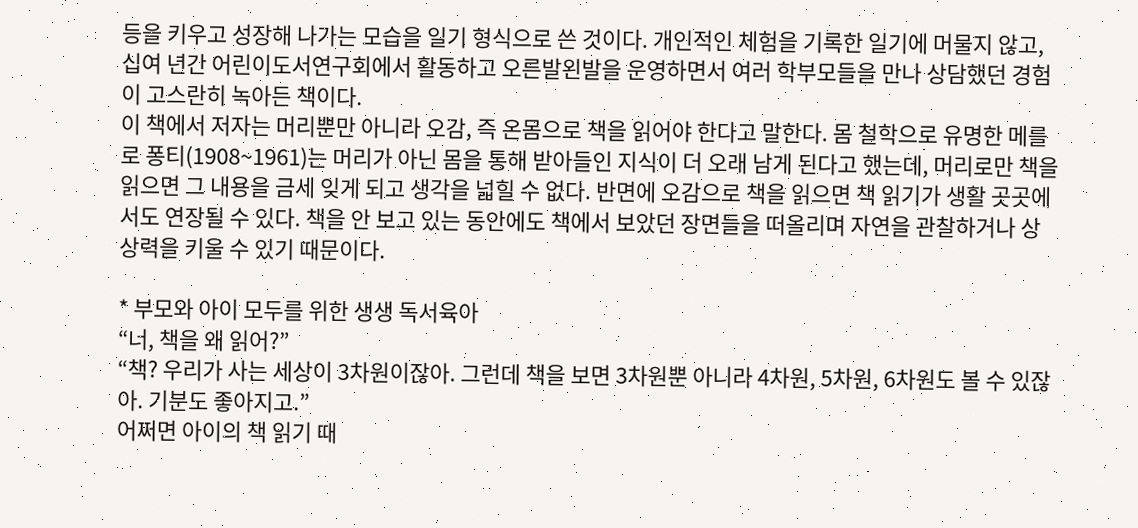등을 키우고 성장해 나가는 모습을 일기 형식으로 쓴 것이다. 개인적인 체험을 기록한 일기에 머물지 않고, 십여 년간 어린이도서연구회에서 활동하고 오른발왼발을 운영하면서 여러 학부모들을 만나 상담했던 경험이 고스란히 녹아든 책이다.
이 책에서 저자는 머리뿐만 아니라 오감, 즉 온몸으로 책을 읽어야 한다고 말한다. 몸 철학으로 유명한 메를로 퐁티(1908~1961)는 머리가 아닌 몸을 통해 받아들인 지식이 더 오래 남게 된다고 했는데, 머리로만 책을 읽으면 그 내용을 금세 잊게 되고 생각을 넓힐 수 없다. 반면에 오감으로 책을 읽으면 책 읽기가 생활 곳곳에서도 연장될 수 있다. 책을 안 보고 있는 동안에도 책에서 보았던 장면들을 떠올리며 자연을 관찰하거나 상상력을 키울 수 있기 때문이다.

* 부모와 아이 모두를 위한 생생 독서육아
“너, 책을 왜 읽어?”
“책? 우리가 사는 세상이 3차원이잖아. 그런데 책을 보면 3차원뿐 아니라 4차원, 5차원, 6차원도 볼 수 있잖아. 기분도 좋아지고.”
어쩌면 아이의 책 읽기 때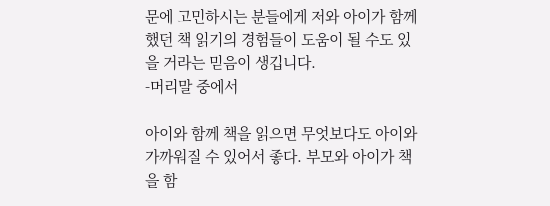문에 고민하시는 분들에게 저와 아이가 함께했던 책 읽기의 경험들이 도움이 될 수도 있을 거라는 믿음이 생깁니다.
-머리말 중에서

아이와 함께 책을 읽으면 무엇보다도 아이와 가까워질 수 있어서 좋다. 부모와 아이가 책을 함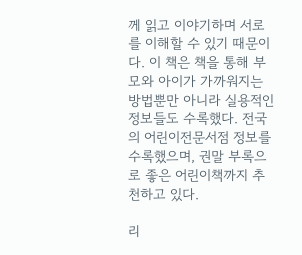께 읽고 이야기하며 서로를 이해할 수 있기 때문이다. 이 책은 책을 통해 부모와 아이가 가까워지는 방법뿐만 아니라 실용적인 정보들도 수록했다. 전국의 어린이전문서점 정보를 수록했으며, 권말 부록으로 좋은 어린이책까지 추천하고 있다.

리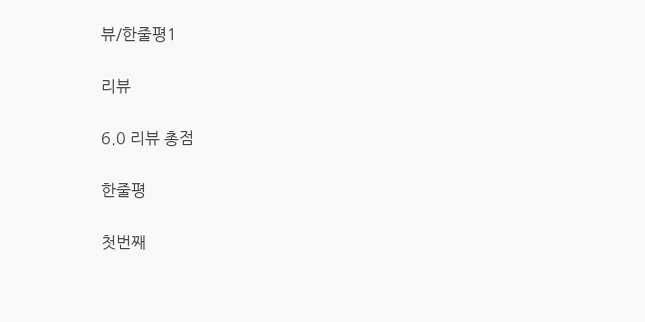뷰/한줄평1

리뷰

6.0 리뷰 총점

한줄평

첫번째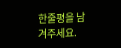한줄평을 남겨주세요.